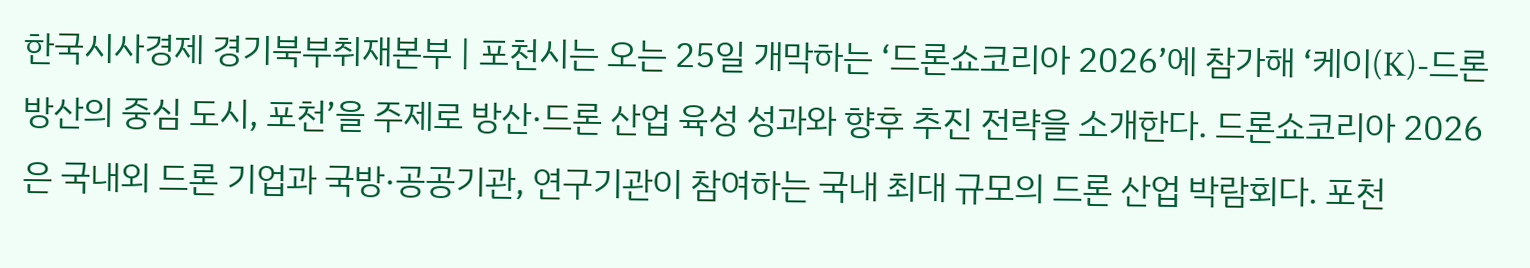한국시사경제 경기북부취재본부 | 포천시는 오는 25일 개막하는 ‘드론쇼코리아 2026’에 참가해 ‘케이(K)-드론 방산의 중심 도시, 포천’을 주제로 방산·드론 산업 육성 성과와 향후 추진 전략을 소개한다. 드론쇼코리아 2026은 국내외 드론 기업과 국방·공공기관, 연구기관이 참여하는 국내 최대 규모의 드론 산업 박람회다. 포천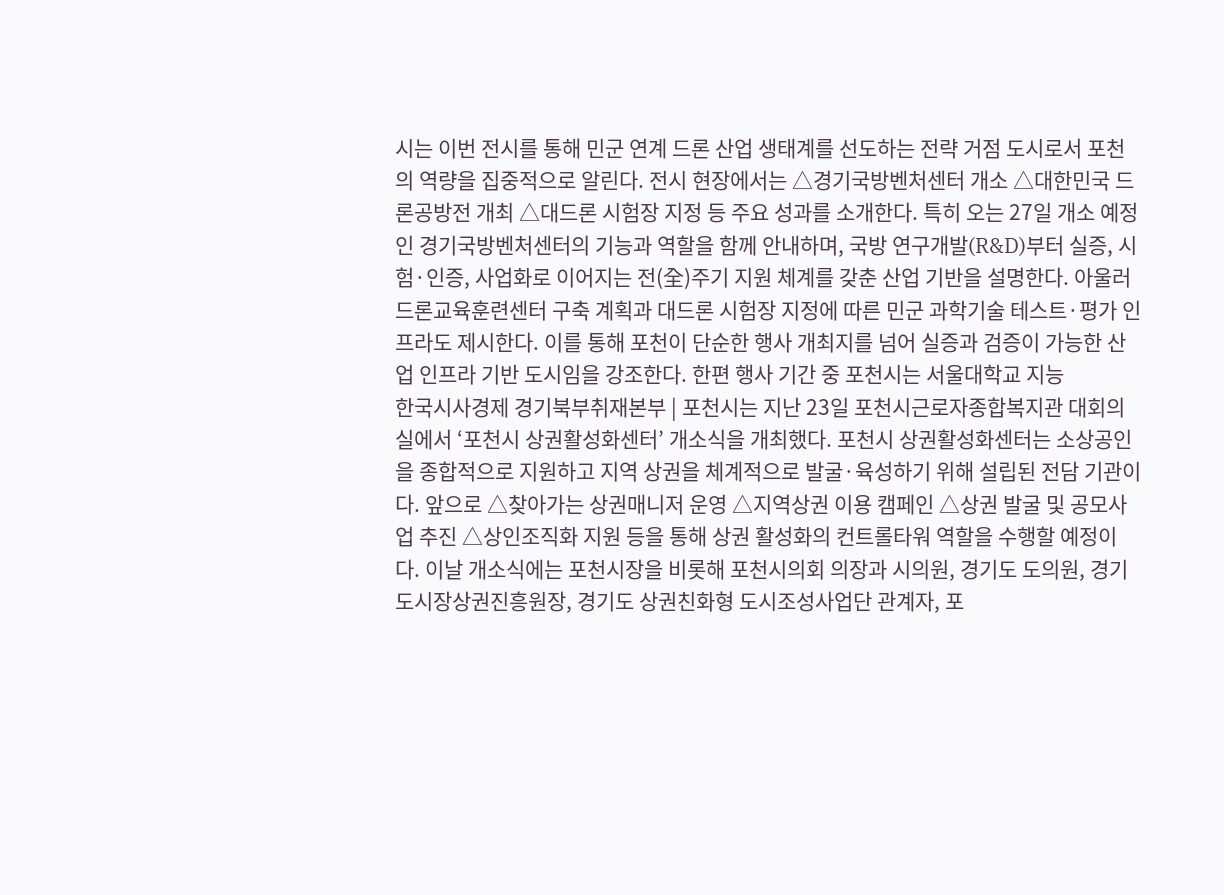시는 이번 전시를 통해 민군 연계 드론 산업 생태계를 선도하는 전략 거점 도시로서 포천의 역량을 집중적으로 알린다. 전시 현장에서는 △경기국방벤처센터 개소 △대한민국 드론공방전 개최 △대드론 시험장 지정 등 주요 성과를 소개한다. 특히 오는 27일 개소 예정인 경기국방벤처센터의 기능과 역할을 함께 안내하며, 국방 연구개발(R&D)부터 실증, 시험·인증, 사업화로 이어지는 전(全)주기 지원 체계를 갖춘 산업 기반을 설명한다. 아울러 드론교육훈련센터 구축 계획과 대드론 시험장 지정에 따른 민군 과학기술 테스트·평가 인프라도 제시한다. 이를 통해 포천이 단순한 행사 개최지를 넘어 실증과 검증이 가능한 산업 인프라 기반 도시임을 강조한다. 한편 행사 기간 중 포천시는 서울대학교 지능
한국시사경제 경기북부취재본부 | 포천시는 지난 23일 포천시근로자종합복지관 대회의실에서 ‘포천시 상권활성화센터’ 개소식을 개최했다. 포천시 상권활성화센터는 소상공인을 종합적으로 지원하고 지역 상권을 체계적으로 발굴·육성하기 위해 설립된 전담 기관이다. 앞으로 △찾아가는 상권매니저 운영 △지역상권 이용 캠페인 △상권 발굴 및 공모사업 추진 △상인조직화 지원 등을 통해 상권 활성화의 컨트롤타워 역할을 수행할 예정이다. 이날 개소식에는 포천시장을 비롯해 포천시의회 의장과 시의원, 경기도 도의원, 경기도시장상권진흥원장, 경기도 상권친화형 도시조성사업단 관계자, 포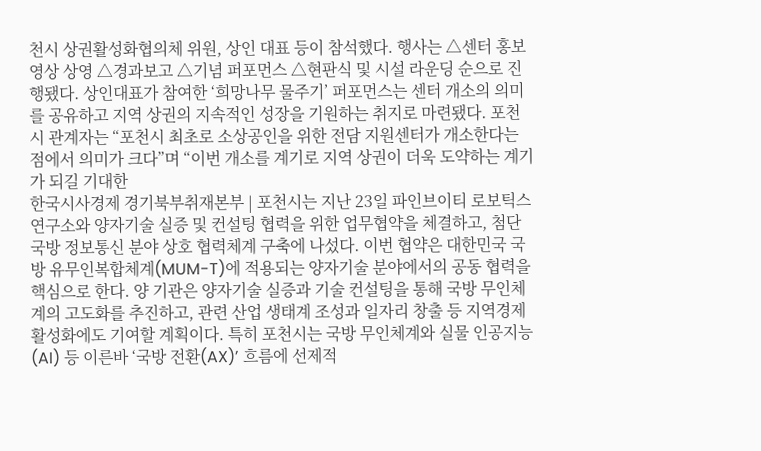천시 상권활성화협의체 위원, 상인 대표 등이 참석했다. 행사는 △센터 홍보영상 상영 △경과보고 △기념 퍼포먼스 △현판식 및 시설 라운딩 순으로 진행됐다. 상인대표가 참여한 ‘희망나무 물주기’ 퍼포먼스는 센터 개소의 의미를 공유하고 지역 상권의 지속적인 성장을 기원하는 취지로 마련됐다. 포천시 관계자는 “포천시 최초로 소상공인을 위한 전담 지원센터가 개소한다는 점에서 의미가 크다”며 “이번 개소를 계기로 지역 상권이 더욱 도약하는 계기가 되길 기대한
한국시사경제 경기북부취재본부 | 포천시는 지난 23일 파인브이티 로보틱스 연구소와 양자기술 실증 및 컨설팅 협력을 위한 업무협약을 체결하고, 첨단 국방 정보통신 분야 상호 협력체계 구축에 나섰다. 이번 협약은 대한민국 국방 유무인복합체계(MUM-T)에 적용되는 양자기술 분야에서의 공동 협력을 핵심으로 한다. 양 기관은 양자기술 실증과 기술 컨설팅을 통해 국방 무인체계의 고도화를 추진하고, 관련 산업 생태계 조성과 일자리 창출 등 지역경제 활성화에도 기여할 계획이다. 특히 포천시는 국방 무인체계와 실물 인공지능(AI) 등 이른바 ‘국방 전환(AX)’ 흐름에 선제적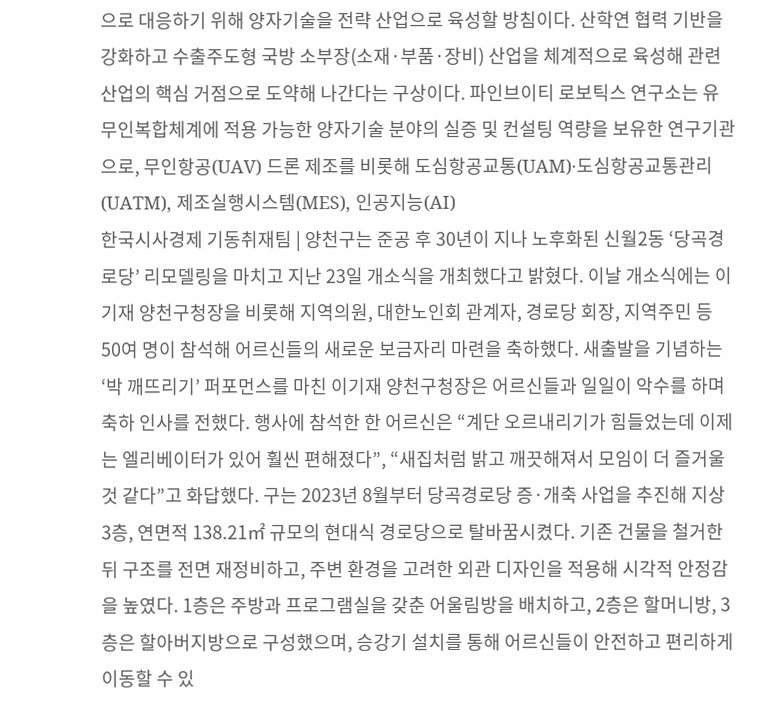으로 대응하기 위해 양자기술을 전략 산업으로 육성할 방침이다. 산학연 협력 기반을 강화하고 수출주도형 국방 소부장(소재·부품·장비) 산업을 체계적으로 육성해 관련 산업의 핵심 거점으로 도약해 나간다는 구상이다. 파인브이티 로보틱스 연구소는 유무인복합체계에 적용 가능한 양자기술 분야의 실증 및 컨설팅 역량을 보유한 연구기관으로, 무인항공(UAV) 드론 제조를 비롯해 도심항공교통(UAM)·도심항공교통관리(UATM), 제조실행시스템(MES), 인공지능(AI)
한국시사경제 기동취재팀 | 양천구는 준공 후 30년이 지나 노후화된 신월2동 ‘당곡경로당’ 리모델링을 마치고 지난 23일 개소식을 개최했다고 밝혔다. 이날 개소식에는 이기재 양천구청장을 비롯해 지역의원, 대한노인회 관계자, 경로당 회장, 지역주민 등 50여 명이 참석해 어르신들의 새로운 보금자리 마련을 축하했다. 새출발을 기념하는 ‘박 깨뜨리기’ 퍼포먼스를 마친 이기재 양천구청장은 어르신들과 일일이 악수를 하며 축하 인사를 전했다. 행사에 참석한 한 어르신은 “계단 오르내리기가 힘들었는데 이제는 엘리베이터가 있어 훨씬 편해졌다”, “새집처럼 밝고 깨끗해져서 모임이 더 즐거울 것 같다”고 화답했다. 구는 2023년 8월부터 당곡경로당 증·개축 사업을 추진해 지상 3층, 연면적 138.21㎡ 규모의 현대식 경로당으로 탈바꿈시켰다. 기존 건물을 철거한 뒤 구조를 전면 재정비하고, 주변 환경을 고려한 외관 디자인을 적용해 시각적 안정감을 높였다. 1층은 주방과 프로그램실을 갖춘 어울림방을 배치하고, 2층은 할머니방, 3층은 할아버지방으로 구성했으며, 승강기 설치를 통해 어르신들이 안전하고 편리하게 이동할 수 있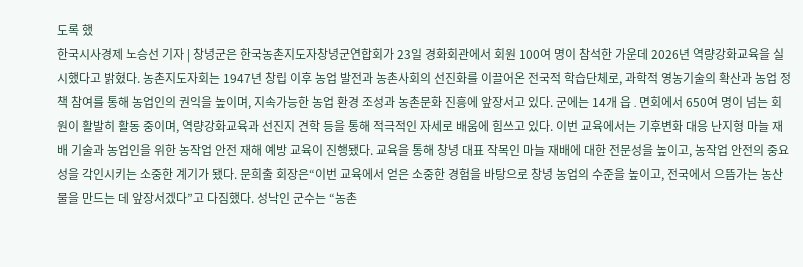도록 했
한국시사경제 노승선 기자 | 창녕군은 한국농촌지도자창녕군연합회가 23일 경화회관에서 회원 100여 명이 참석한 가운데 2026년 역량강화교육을 실시했다고 밝혔다. 농촌지도자회는 1947년 창립 이후 농업 발전과 농촌사회의 선진화를 이끌어온 전국적 학습단체로, 과학적 영농기술의 확산과 농업 정책 참여를 통해 농업인의 권익을 높이며, 지속가능한 농업 환경 조성과 농촌문화 진흥에 앞장서고 있다. 군에는 14개 읍․면회에서 650여 명이 넘는 회원이 활발히 활동 중이며, 역량강화교육과 선진지 견학 등을 통해 적극적인 자세로 배움에 힘쓰고 있다. 이번 교육에서는 기후변화 대응 난지형 마늘 재배 기술과 농업인을 위한 농작업 안전 재해 예방 교육이 진행됐다. 교육을 통해 창녕 대표 작목인 마늘 재배에 대한 전문성을 높이고, 농작업 안전의 중요성을 각인시키는 소중한 계기가 됐다. 문희출 회장은“이번 교육에서 얻은 소중한 경험을 바탕으로 창녕 농업의 수준을 높이고, 전국에서 으뜸가는 농산물을 만드는 데 앞장서겠다”고 다짐했다. 성낙인 군수는 “농촌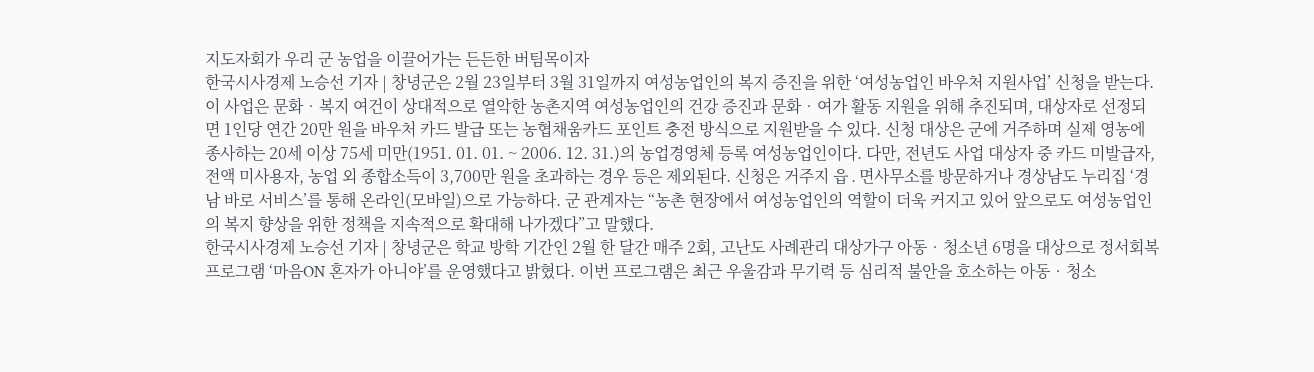지도자회가 우리 군 농업을 이끌어가는 든든한 버팀목이자
한국시사경제 노승선 기자 | 창녕군은 2월 23일부터 3월 31일까지 여성농업인의 복지 증진을 위한 ‘여성농업인 바우처 지원사업’ 신청을 받는다. 이 사업은 문화‧복지 여건이 상대적으로 열악한 농촌지역 여성농업인의 건강 증진과 문화‧여가 활동 지원을 위해 추진되며, 대상자로 선정되면 1인당 연간 20만 원을 바우처 카드 발급 또는 농협채움카드 포인트 충전 방식으로 지원받을 수 있다. 신청 대상은 군에 거주하며 실제 영농에 종사하는 20세 이상 75세 미만(1951. 01. 01. ~ 2006. 12. 31.)의 농업경영체 등록 여성농업인이다. 다만, 전년도 사업 대상자 중 카드 미발급자, 전액 미사용자, 농업 외 종합소득이 3,700만 원을 초과하는 경우 등은 제외된다. 신청은 거주지 읍․면사무소를 방문하거나 경상남도 누리집 ‘경남 바로 서비스’를 통해 온라인(모바일)으로 가능하다. 군 관계자는 “농촌 현장에서 여성농업인의 역할이 더욱 커지고 있어 앞으로도 여성농업인의 복지 향상을 위한 정책을 지속적으로 확대해 나가겠다”고 말했다.
한국시사경제 노승선 기자 | 창녕군은 학교 방학 기간인 2월 한 달간 매주 2회, 고난도 사례관리 대상가구 아동‧청소년 6명을 대상으로 정서회복 프로그램 ‘마음ON 혼자가 아니야’를 운영했다고 밝혔다. 이번 프로그램은 최근 우울감과 무기력 등 심리적 불안을 호소하는 아동‧청소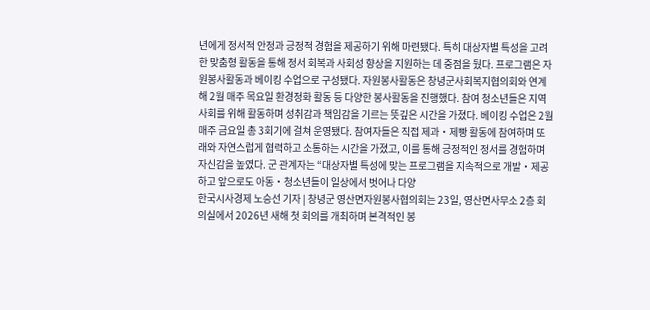년에게 정서적 안정과 긍정적 경험을 제공하기 위해 마련됐다. 특히 대상자별 특성을 고려한 맞춤형 활동을 통해 정서 회복과 사회성 향상을 지원하는 데 중점을 뒀다. 프로그램은 자원봉사활동과 베이킹 수업으로 구성됐다. 자원봉사활동은 창녕군사회복지협의회와 연계해 2월 매주 목요일 환경정화 활동 등 다양한 봉사활동을 진행했다. 참여 청소년들은 지역사회를 위해 활동하며 성취감과 책임감을 기르는 뜻깊은 시간을 가졌다. 베이킹 수업은 2월 매주 금요일 총 3회기에 걸쳐 운영됐다. 참여자들은 직접 제과‧제빵 활동에 참여하며 또래와 자연스럽게 협력하고 소통하는 시간을 가졌고, 이를 통해 긍정적인 정서를 경험하며 자신감을 높였다. 군 관계자는 “대상자별 특성에 맞는 프로그램을 지속적으로 개발‧제공하고 앞으로도 아동‧청소년들이 일상에서 벗어나 다양
한국시사경제 노승선 기자 | 창녕군 영산면자원봉사협의회는 23일, 영산면사무소 2층 회의실에서 2026년 새해 첫 회의를 개최하며 본격적인 봉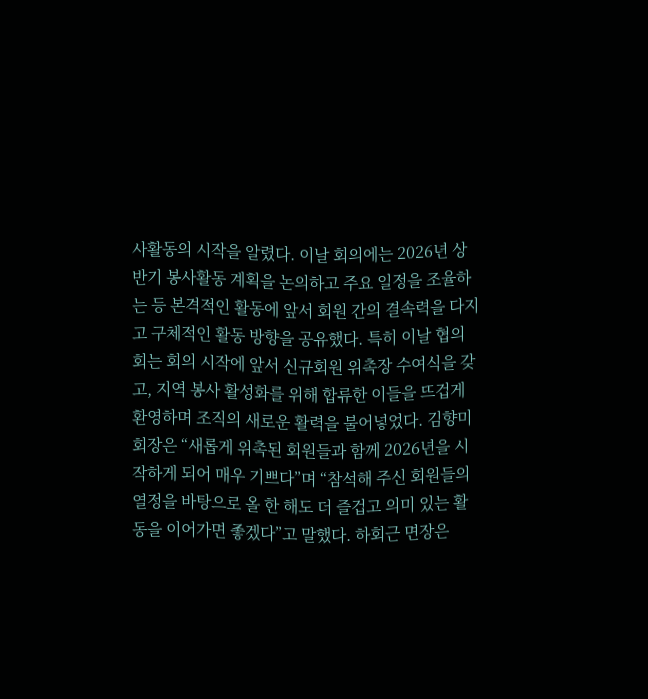사활동의 시작을 알렸다. 이날 회의에는 2026년 상반기 봉사활동 계획을 논의하고 주요 일정을 조율하는 등 본격적인 활동에 앞서 회원 간의 결속력을 다지고 구체적인 활동 방향을 공유했다. 특히 이날 협의회는 회의 시작에 앞서 신규회원 위촉장 수여식을 갖고, 지역 봉사 활성화를 위해 합류한 이들을 뜨겁게 환영하며 조직의 새로운 활력을 불어넣었다. 김향미 회장은 “새롭게 위촉된 회원들과 함께 2026년을 시작하게 되어 매우 기쁘다”며 “참석해 주신 회원들의 열정을 바탕으로 올 한 해도 더 즐겁고 의미 있는 활동을 이어가면 좋겠다”고 말했다. 하회근 면장은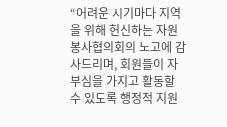“어려운 시기마다 지역을 위해 헌신하는 자원봉사협의회의 노고에 감사드리며, 회원들이 자부심을 가지고 활동할 수 있도록 행정적 지원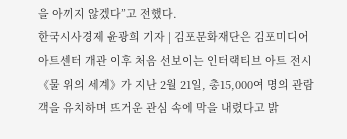을 아끼지 않겠다”고 전했다.
한국시사경제 윤광희 기자 | 김포문화재단은 김포미디어아트센터 개관 이후 처음 선보이는 인터랙티브 아트 전시《물 위의 세계》가 지난 2월 21일, 총15,000여 명의 관람객을 유치하며 뜨거운 관심 속에 막을 내렸다고 밝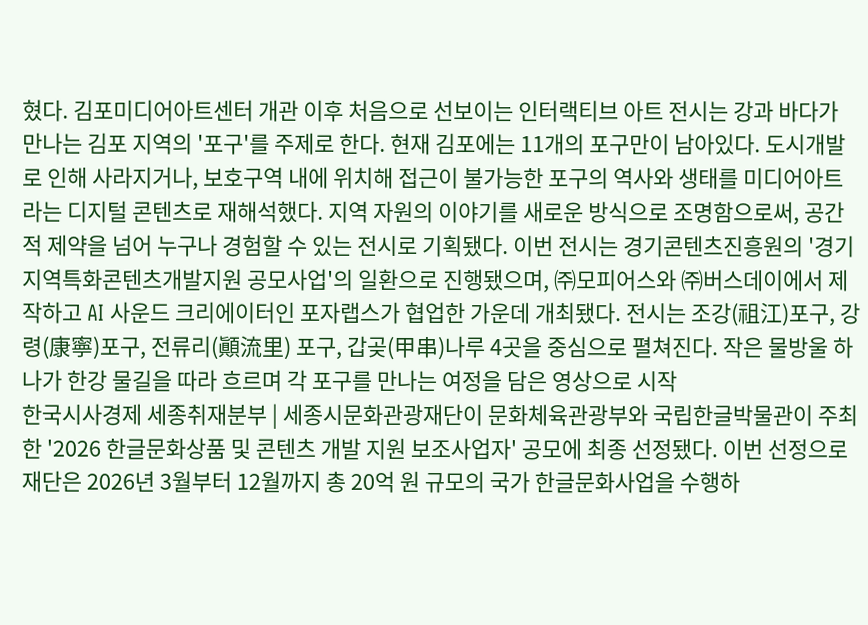혔다. 김포미디어아트센터 개관 이후 처음으로 선보이는 인터랙티브 아트 전시는 강과 바다가 만나는 김포 지역의 '포구'를 주제로 한다. 현재 김포에는 11개의 포구만이 남아있다. 도시개발로 인해 사라지거나, 보호구역 내에 위치해 접근이 불가능한 포구의 역사와 생태를 미디어아트라는 디지털 콘텐츠로 재해석했다. 지역 자원의 이야기를 새로운 방식으로 조명함으로써, 공간적 제약을 넘어 누구나 경험할 수 있는 전시로 기획됐다. 이번 전시는 경기콘텐츠진흥원의 '경기 지역특화콘텐츠개발지원 공모사업'의 일환으로 진행됐으며, ㈜모피어스와 ㈜버스데이에서 제작하고 AI 사운드 크리에이터인 포자랩스가 협업한 가운데 개최됐다. 전시는 조강(祖江)포구, 강령(康寧)포구, 전류리(顚流里) 포구, 갑곶(甲串)나루 4곳을 중심으로 펼쳐진다. 작은 물방울 하나가 한강 물길을 따라 흐르며 각 포구를 만나는 여정을 담은 영상으로 시작
한국시사경제 세종취재분부 | 세종시문화관광재단이 문화체육관광부와 국립한글박물관이 주최한 '2026 한글문화상품 및 콘텐츠 개발 지원 보조사업자' 공모에 최종 선정됐다. 이번 선정으로 재단은 2026년 3월부터 12월까지 총 20억 원 규모의 국가 한글문화사업을 수행하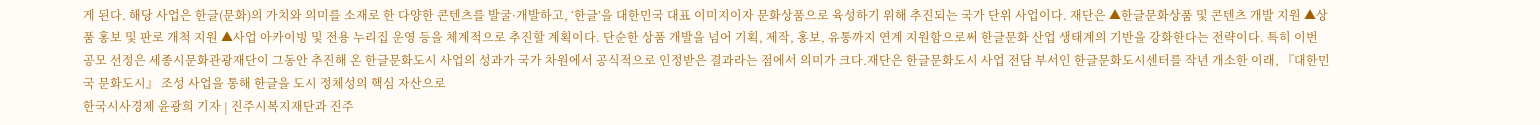게 된다. 해당 사업은 한글(문화)의 가치와 의미를 소재로 한 다양한 콘텐츠를 발굴·개발하고, ‘한글’을 대한민국 대표 이미지이자 문화상품으로 육성하기 위해 추진되는 국가 단위 사업이다. 재단은 ▲한글문화상품 및 콘텐츠 개발 지원 ▲상품 홍보 및 판로 개척 지원 ▲사업 아카이빙 및 전용 누리집 운영 등을 체계적으로 추진할 계획이다. 단순한 상품 개발을 넘어 기획, 제작, 홍보, 유통까지 연계 지원함으로써 한글문화 산업 생태계의 기반을 강화한다는 전략이다. 특히 이번 공모 선정은 세종시문화관광재단이 그동안 추진해 온 한글문화도시 사업의 성과가 국가 차원에서 공식적으로 인정받은 결과라는 점에서 의미가 크다.재단은 한글문화도시 사업 전담 부서인 한글문화도시센터를 작년 개소한 이래, 『대한민국 문화도시』 조성 사업을 통해 한글을 도시 정체성의 핵심 자산으로
한국시사경제 윤광희 기자 | 진주시복지재단과 진주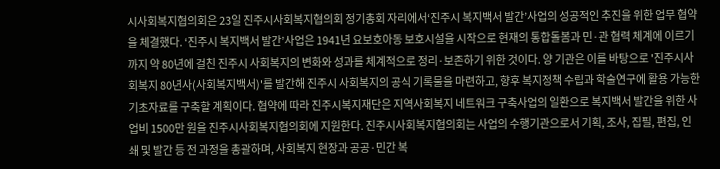시사회복지협의회은 23일 진주시사회복지협의회 정기총회 자리에서‘진주시 복지백서 발간’사업의 성공적인 추진을 위한 업무 협약을 체결했다. ‘진주시 복지백서 발간’사업은 1941년 요보호아동 보호시설을 시작으로 현재의 통합돌봄과 민·관 협력 체계에 이르기까지 약 80년에 걸친 진주시 사회복지의 변화와 성과를 체계적으로 정리·보존하기 위한 것이다. 양 기관은 이를 바탕으로 '진주시사회복지 80년사(사회복지백서)'를 발간해 진주시 사회복지의 공식 기록물을 마련하고, 향후 복지정책 수립과 학술연구에 활용 가능한 기초자료를 구축할 계획이다. 협약에 따라 진주시복지재단은 지역사회복지 네트워크 구축사업의 일환으로 복지백서 발간을 위한 사업비 1500만 원을 진주시사회복지협의회에 지원한다. 진주시사회복지협의회는 사업의 수행기관으로서 기획, 조사, 집필, 편집, 인쇄 및 발간 등 전 과정을 총괄하며, 사회복지 현장과 공공·민간 복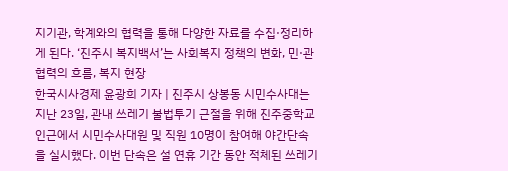지기관, 학계와의 협력을 통해 다양한 자료를 수집·정리하게 된다. ‘진주시 복지백서’는 사회복지 정책의 변화, 민·관 협력의 흐름, 복지 현장
한국시사경제 윤광희 기자 | 진주시 상봉동 시민수사대는 지난 23일, 관내 쓰레기 불법투기 근절을 위해 진주중학교 인근에서 시민수사대원 및 직원 10명이 참여해 야간단속을 실시했다. 이번 단속은 설 연휴 기간 동안 적체된 쓰레기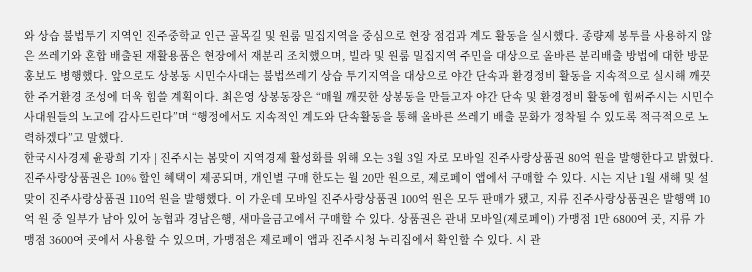와 상습 불법투기 지역인 진주중학교 인근 골목길 및 원룸 밀집지역을 중심으로 현장 점검과 계도 활동을 실시했다. 종량제 봉투를 사용하지 않은 쓰레기와 혼합 배출된 재활용품은 현장에서 재분리 조치했으며, 빌라 및 원룸 밀집지역 주민을 대상으로 올바른 분리배출 방법에 대한 방문 홍보도 병행했다. 앞으로도 상봉동 시민수사대는 불법쓰레기 상습 투기지역을 대상으로 야간 단속과 환경정비 활동을 지속적으로 실시해 깨끗한 주거환경 조성에 더욱 힘쓸 계획이다. 최은영 상봉동장은 “매월 깨끗한 상봉동을 만들고자 야간 단속 및 환경정비 활동에 힘써주시는 시민수사대원들의 노고에 감사드린다”며 “행정에서도 지속적인 계도와 단속활동을 통해 올바른 쓰레기 배출 문화가 정착될 수 있도록 적극적으로 노력하겠다”고 말했다.
한국시사경제 윤광희 기자 | 진주시는 봄맞이 지역경제 활성화를 위해 오는 3월 3일 자로 모바일 진주사랑상품권 80억 원을 발행한다고 밝혔다. 진주사랑상품권은 10% 할인 혜택이 제공되며, 개인별 구매 한도는 월 20만 원으로, 제로페이 앱에서 구매할 수 있다. 시는 지난 1월 새해 및 설맞이 진주사랑상품권 110억 원을 발행했다. 이 가운데 모바일 진주사랑상품권 100억 원은 모두 판매가 됐고, 지류 진주사랑상품권은 발행액 10억 원 중 일부가 남아 있어 농협과 경남은행, 새마을금고에서 구매할 수 있다. 상품권은 관내 모바일(제로페이) 가맹점 1만 6800여 곳, 지류 가맹점 3600여 곳에서 사용할 수 있으며, 가맹점은 제로페이 앱과 진주시청 누리집에서 확인할 수 있다. 시 관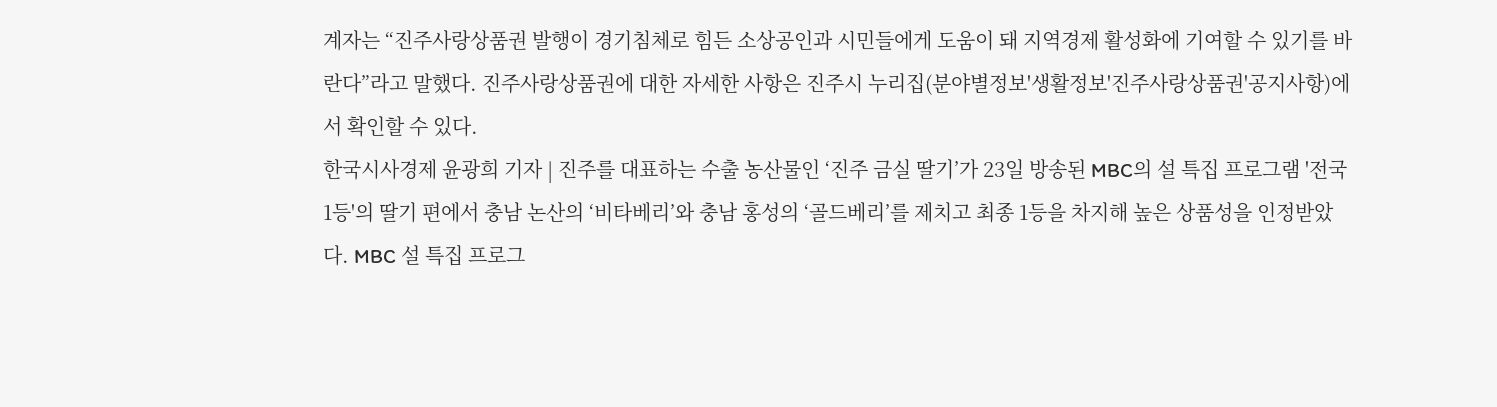계자는 “진주사랑상품권 발행이 경기침체로 힘든 소상공인과 시민들에게 도움이 돼 지역경제 활성화에 기여할 수 있기를 바란다”라고 말했다. 진주사랑상품권에 대한 자세한 사항은 진주시 누리집(분야별정보'생활정보'진주사랑상품권'공지사항)에서 확인할 수 있다.
한국시사경제 윤광희 기자 | 진주를 대표하는 수출 농산물인 ‘진주 금실 딸기’가 23일 방송된 MBC의 설 특집 프로그램 '전국1등'의 딸기 편에서 충남 논산의 ‘비타베리’와 충남 홍성의 ‘골드베리’를 제치고 최종 1등을 차지해 높은 상품성을 인정받았다. MBC 설 특집 프로그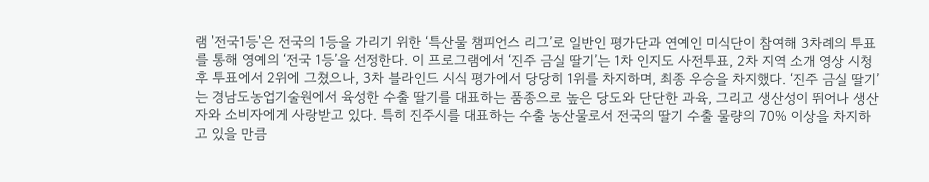램 '전국1등'은 전국의 1등을 가리기 위한 ‘특산물 챔피언스 리그’로 일반인 평가단과 연예인 미식단이 참여해 3차례의 투표를 통해 영예의 ‘전국 1등’을 선정한다. 이 프로그램에서 ‘진주 금실 딸기’는 1차 인지도 사전투표, 2차 지역 소개 영상 시청 후 투표에서 2위에 그쳤으나, 3차 블라인드 시식 평가에서 당당히 1위를 차지하며, 최종 우승을 차지했다. ‘진주 금실 딸기’는 경남도농업기술원에서 육성한 수출 딸기를 대표하는 품종으로 높은 당도와 단단한 과육, 그리고 생산성이 뛰어나 생산자와 소비자에게 사랑받고 있다. 특히 진주시를 대표하는 수출 농산물로서 전국의 딸기 수출 물량의 70% 이상을 차지하고 있을 만큼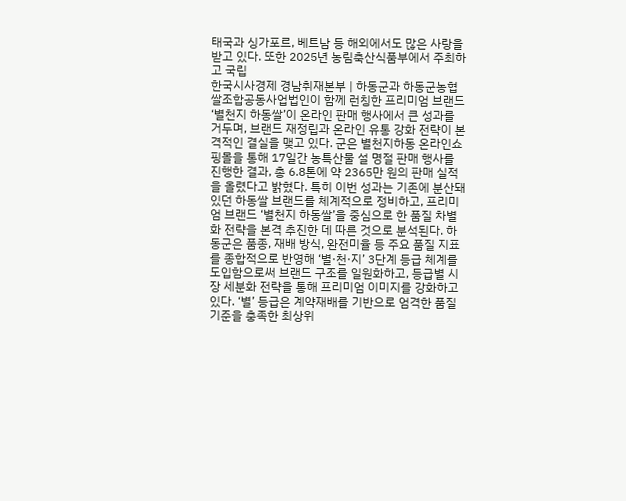태국과 싱가포르, 베트남 등 해외에서도 많은 사랑을 받고 있다. 또한 2025년 농림축산식품부에서 주최하고 국립
한국시사경제 경남취재본부 | 하동군과 하동군농협쌀조합공동사업법인이 함께 런칭한 프리미엄 브랜드 ‘별천지 하동쌀’이 온라인 판매 행사에서 큰 성과를 거두며, 브랜드 재정립과 온라인 유통 강화 전략이 본격적인 결실을 맺고 있다. 군은 별천지하동 온라인쇼핑몰을 통해 17일간 농특산물 설 명절 판매 행사를 진행한 결과, 총 6.8톤에 약 2365만 원의 판매 실적을 올렸다고 밝혔다. 특히 이번 성과는 기존에 분산돼 있던 하동쌀 브랜드를 체계적으로 정비하고, 프리미엄 브랜드 ‘별천지 하동쌀’을 중심으로 한 품질 차별화 전략을 본격 추진한 데 따른 것으로 분석된다. 하동군은 품종, 재배 방식, 완전미율 등 주요 품질 지표를 종합적으로 반영해 ‘별·천·지’ 3단계 등급 체계를 도입함으로써 브랜드 구조를 일원화하고, 등급별 시장 세분화 전략을 통해 프리미엄 이미지를 강화하고 있다. ‘별’ 등급은 계약재배를 기반으로 엄격한 품질 기준을 충족한 최상위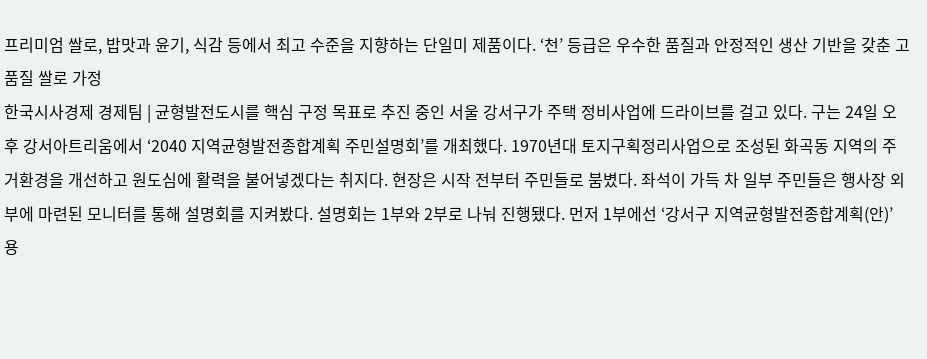프리미엄 쌀로, 밥맛과 윤기, 식감 등에서 최고 수준을 지향하는 단일미 제품이다. ‘천’ 등급은 우수한 품질과 안정적인 생산 기반을 갖춘 고품질 쌀로 가정
한국시사경제 경제팀 | 균형발전도시를 핵심 구정 목표로 추진 중인 서울 강서구가 주택 정비사업에 드라이브를 걸고 있다. 구는 24일 오후 강서아트리움에서 ‘2040 지역균형발전종합계획 주민설명회’를 개최했다. 1970년대 토지구획정리사업으로 조성된 화곡동 지역의 주거환경을 개선하고 원도심에 활력을 불어넣겠다는 취지다. 현장은 시작 전부터 주민들로 붐볐다. 좌석이 가득 차 일부 주민들은 행사장 외부에 마련된 모니터를 통해 설명회를 지켜봤다. 설명회는 1부와 2부로 나눠 진행됐다. 먼저 1부에선 ‘강서구 지역균형발전종합계획(안)’ 용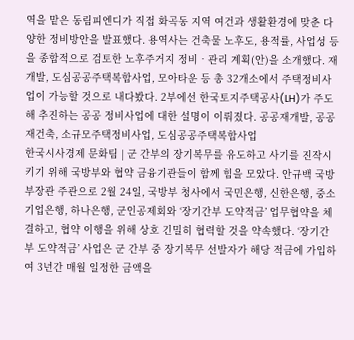역을 맡은 동림피엔디가 직접 화곡동 지역 여건과 생활환경에 맞춘 다양한 정비방안을 발표했다. 용역사는 건축물 노후도, 용적률, 사업성 등을 종합적으로 검토한 노후주거지 정비‧관리 계획(안)을 소개했다. 재개발, 도심공공주택복합사업, 모아타운 등 총 32개소에서 주택정비사업이 가능할 것으로 내다봤다. 2부에선 한국토지주택공사(LH)가 주도해 추진하는 공공 정비사업에 대한 설명이 이뤄졌다. 공공재개발, 공공재건축, 소규모주택정비사업, 도심공공주택복합사업
한국시사경제 문화팀 | 군 간부의 장기복무를 유도하고 사기를 진작시키기 위해 국방부와 협약 금융기관들이 함께 힘을 모았다. 안규백 국방부장관 주관으로 2월 24일, 국방부 청사에서 국민은행, 신한은행, 중소기업은행, 하나은행, 군인공제회와 ‘장기간부 도약적금’ 업무협약을 체결하고, 협약 이행을 위해 상호 긴밀히 협력할 것을 약속했다. ‘장기간부 도약적금’ 사업은 군 간부 중 장기복무 선발자가 해당 적금에 가입하여 3년간 매월 일정한 금액을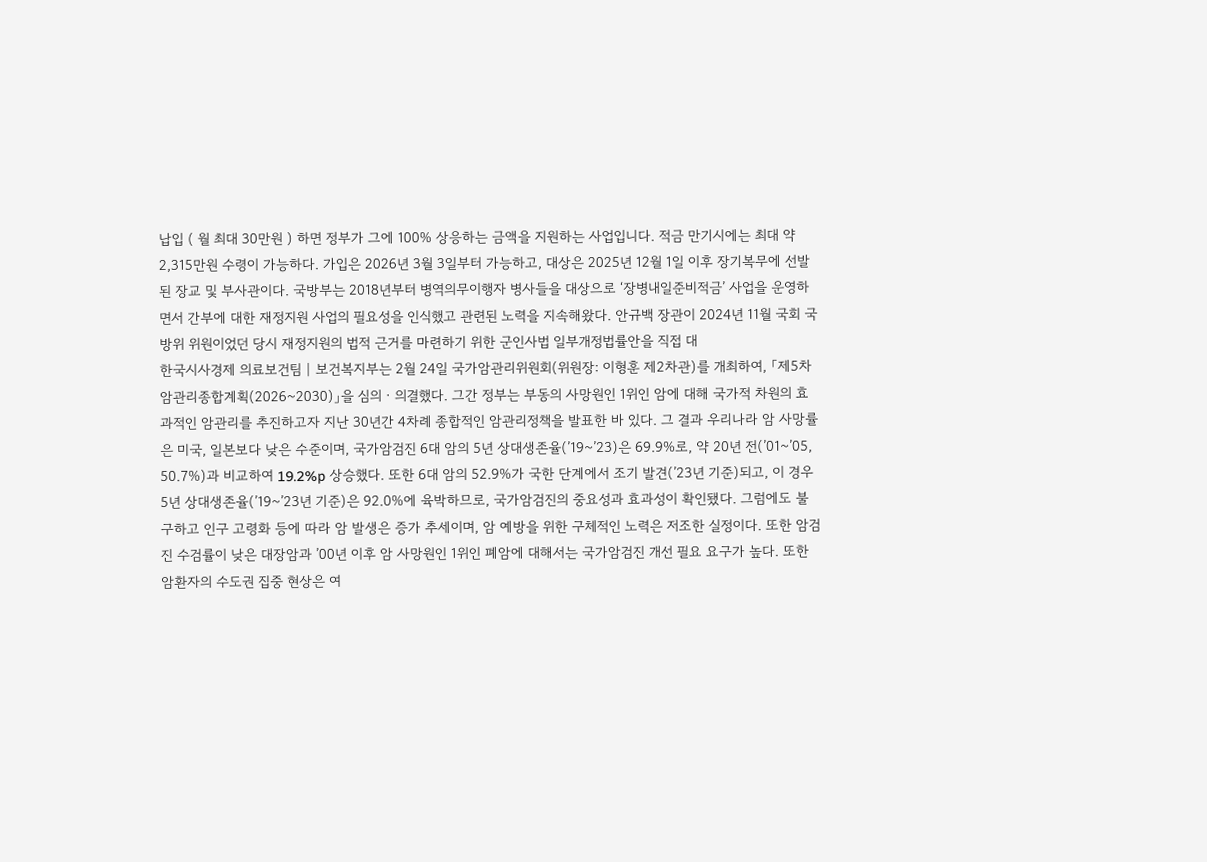납입 ( 월 최대 30만원 ) 하면 정부가 그에 100% 상응하는 금액을 지원하는 사업입니다. 적금 만기시에는 최대 약 2,315만원 수령이 가능하다. 가입은 2026년 3월 3일부터 가능하고, 대상은 2025년 12월 1일 이후 장기복무에 선발된 장교 및 부사관이다. 국방부는 2018년부터 병역의무이행자 병사들을 대상으로 ‘장병내일준비적금’ 사업을 운영하면서 간부에 대한 재정지원 사업의 필요성을 인식했고 관련된 노력을 지속해왔다. 안규백 장관이 2024년 11월 국회 국방위 위원이었던 당시 재정지원의 법적 근거를 마련하기 위한 군인사법 일부개정법률안을 직접 대
한국시사경제 의료보건팀 | 보건복지부는 2월 24일 국가암관리위원회(위원장: 이형훈 제2차관)를 개최하여, 「제5차 암관리종합계획(2026~2030)」을 심의ㆍ의결했다. 그간 정부는 부동의 사망원인 1위인 암에 대해 국가적 차원의 효과적인 암관리를 추진하고자 지난 30년간 4차례 종합적인 암관리정책을 발표한 바 있다. 그 결과 우리나라 암 사망률은 미국, 일본보다 낮은 수준이며, 국가암검진 6대 암의 5년 상대생존율(’19~’23)은 69.9%로, 약 20년 전(’01~’05, 50.7%)과 비교하여 19.2%p 상승했다. 또한 6대 암의 52.9%가 국한 단계에서 조기 발견(’23년 기준)되고, 이 경우 5년 상대생존율(’19~’23년 기준)은 92.0%에 육박하므로, 국가암검진의 중요성과 효과성이 확인됐다. 그럼에도 불구하고 인구 고령화 등에 따라 암 발생은 증가 추세이며, 암 예방을 위한 구체적인 노력은 저조한 실정이다. 또한 암검진 수검률이 낮은 대장암과 ’00년 이후 암 사망원인 1위인 폐암에 대해서는 국가암검진 개선 필요 요구가 높다. 또한 암환자의 수도권 집중 현상은 여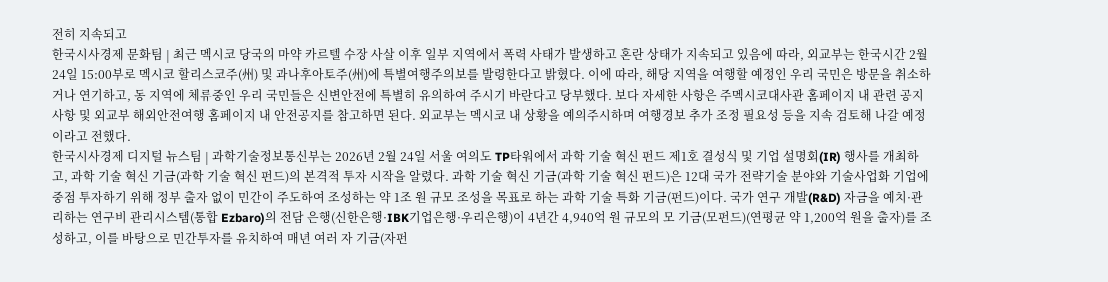전히 지속되고
한국시사경제 문화팀 | 최근 멕시코 당국의 마약 카르텔 수장 사살 이후 일부 지역에서 폭력 사태가 발생하고 혼란 상태가 지속되고 있음에 따라, 외교부는 한국시간 2월 24일 15:00부로 멕시코 할리스코주(州) 및 과나후아토주(州)에 특별여행주의보를 발령한다고 밝혔다. 이에 따라, 해당 지역을 여행할 예정인 우리 국민은 방문을 취소하거나 연기하고, 동 지역에 체류중인 우리 국민들은 신변안전에 특별히 유의하여 주시기 바란다고 당부했다. 보다 자세한 사항은 주멕시코대사관 홈페이지 내 관련 공지사항 및 외교부 해외안전여행 홈페이지 내 안전공지를 참고하면 된다. 외교부는 멕시코 내 상황을 예의주시하며 여행경보 추가 조정 필요성 등을 지속 검토해 나갈 예정이라고 전했다.
한국시사경제 디지털 뉴스팀 | 과학기술정보통신부는 2026년 2월 24일 서울 여의도 TP타워에서 과학 기술 혁신 펀드 제1호 결성식 및 기업 설명회(IR) 행사를 개최하고, 과학 기술 혁신 기금(과학 기술 혁신 펀드)의 본격적 투자 시작을 알렸다. 과학 기술 혁신 기금(과학 기술 혁신 펀드)은 12대 국가 전략기술 분야와 기술사업화 기업에 중점 투자하기 위해 정부 출자 없이 민간이 주도하여 조성하는 약 1조 원 규모 조성을 목표로 하는 과학 기술 특화 기금(펀드)이다. 국가 연구 개발(R&D) 자금을 예치·관리하는 연구비 관리시스템(통합 Ezbaro)의 전담 은행(신한은행·IBK기업은행·우리은행)이 4년간 4,940억 원 규모의 모 기금(모펀드)(연평균 약 1,200억 원을 출자)를 조성하고, 이를 바탕으로 민간투자를 유치하여 매년 여러 자 기금(자펀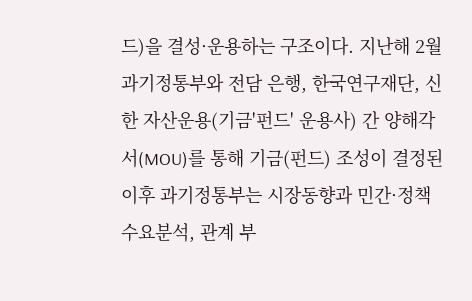드)을 결성·운용하는 구조이다. 지난해 2월 과기정통부와 전담 은행, 한국연구재단, 신한 자산운용(기금'펀드' 운용사) 간 양해각서(MOU)를 통해 기금(펀드) 조성이 결정된 이후 과기정통부는 시장동향과 민간·정책 수요분석, 관계 부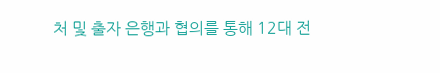처 및 출자 은행과 협의를 통해 12대 전